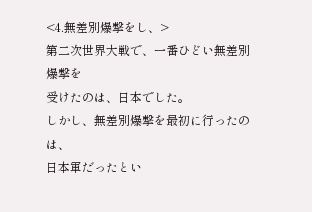<4.無差別爆撃をし、>
第二次世界大戦で、一番ひどい無差別爆撃を
受けたのは、日本でした。
しかし、無差別爆撃を最初に行ったのは、
日本軍だったとい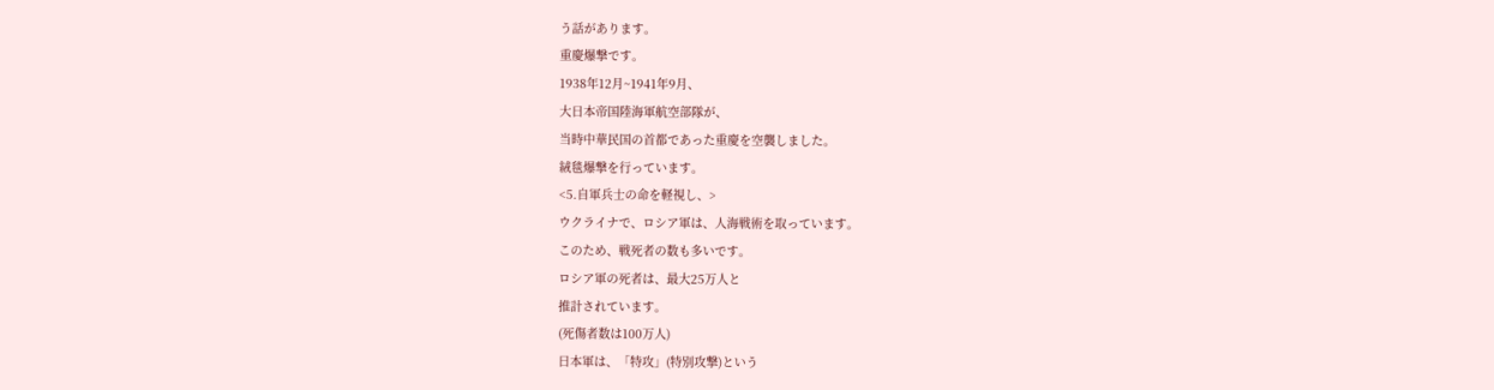う話があります。
重慶爆撃です。
1938年12月~1941年9月、
大日本帝国陸海軍航空部隊が、
当時中華民国の首都であった重慶を空襲しました。
絨毯爆撃を行っています。
<5.自軍兵士の命を軽視し、>
ウクライナで、ロシア軍は、人海戦術を取っています。
このため、戦死者の数も多いです。
ロシア軍の死者は、最大25万人と
推計されています。
(死傷者数は100万人)
日本軍は、「特攻」(特別攻撃)という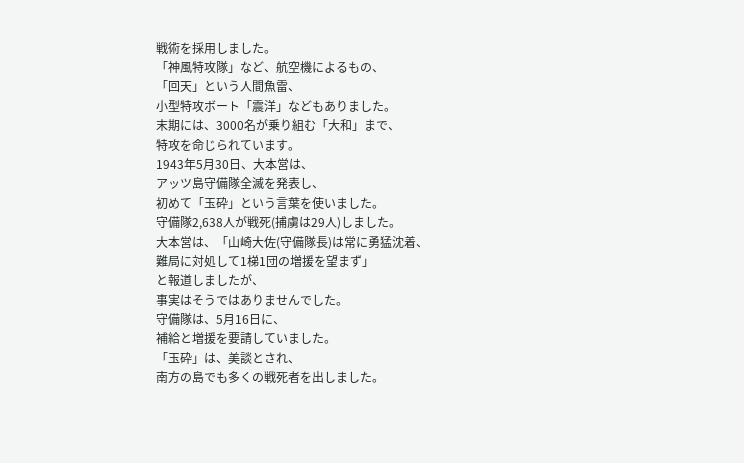戦術を採用しました。
「神風特攻隊」など、航空機によるもの、
「回天」という人間魚雷、
小型特攻ボート「震洋」などもありました。
末期には、3000名が乗り組む「大和」まで、
特攻を命じられています。
1943年5月30日、大本営は、
アッツ島守備隊全滅を発表し、
初めて「玉砕」という言葉を使いました。
守備隊2,638人が戦死(捕虜は29人)しました。
大本営は、「山崎大佐(守備隊長)は常に勇猛沈着、
難局に対処して1梯1団の増援を望まず」
と報道しましたが、
事実はそうではありませんでした。
守備隊は、5月16日に、
補給と増援を要請していました。
「玉砕」は、美談とされ、
南方の島でも多くの戦死者を出しました。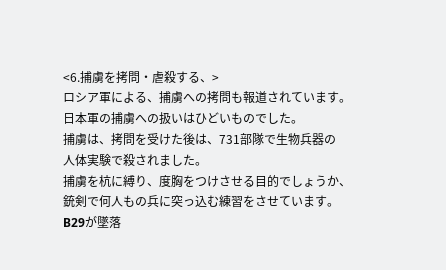<6.捕虜を拷問・虐殺する、>
ロシア軍による、捕虜への拷問も報道されています。
日本軍の捕虜への扱いはひどいものでした。
捕虜は、拷問を受けた後は、731部隊で生物兵器の
人体実験で殺されました。
捕虜を杭に縛り、度胸をつけさせる目的でしょうか、
銃剣で何人もの兵に突っ込む練習をさせています。
B29が墜落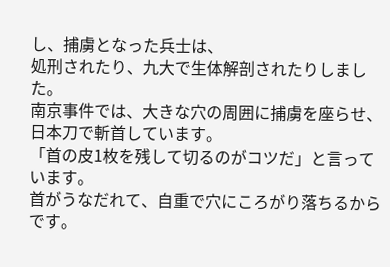し、捕虜となった兵士は、
処刑されたり、九大で生体解剖されたりしました。
南京事件では、大きな穴の周囲に捕虜を座らせ、
日本刀で斬首しています。
「首の皮1枚を残して切るのがコツだ」と言っています。
首がうなだれて、自重で穴にころがり落ちるからです。